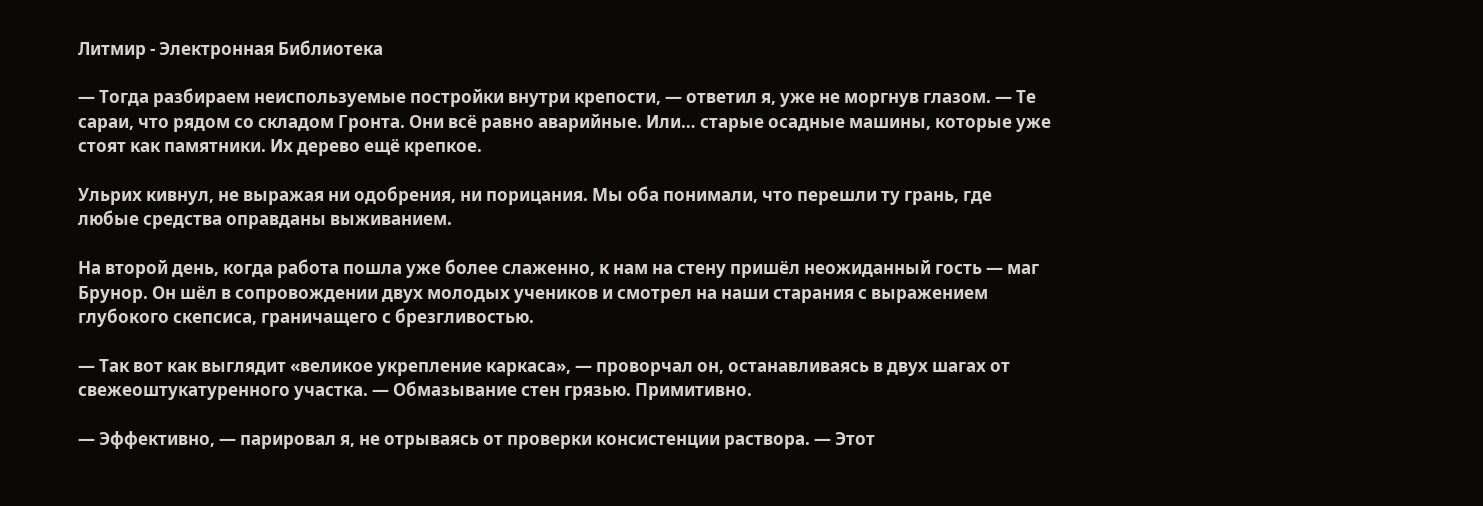Литмир - Электронная Библиотека

— Тогда разбираем неиспользуемые постройки внутри крепости, — ответил я, уже не моргнув глазом. — Те сараи, что рядом со складом Гронта. Они всё равно аварийные. Или… старые осадные машины, которые уже стоят как памятники. Их дерево ещё крепкое.

Ульрих кивнул, не выражая ни одобрения, ни порицания. Мы оба понимали, что перешли ту грань, где любые средства оправданы выживанием.

На второй день, когда работа пошла уже более слаженно, к нам на стену пришёл неожиданный гость — маг Брунор. Он шёл в сопровождении двух молодых учеников и смотрел на наши старания с выражением глубокого скепсиса, граничащего с брезгливостью.

— Так вот как выглядит «великое укрепление каркаса», — проворчал он, останавливаясь в двух шагах от свежеоштукатуренного участка. — Обмазывание стен грязью. Примитивно.

— Эффективно, — парировал я, не отрываясь от проверки консистенции раствора. — Этот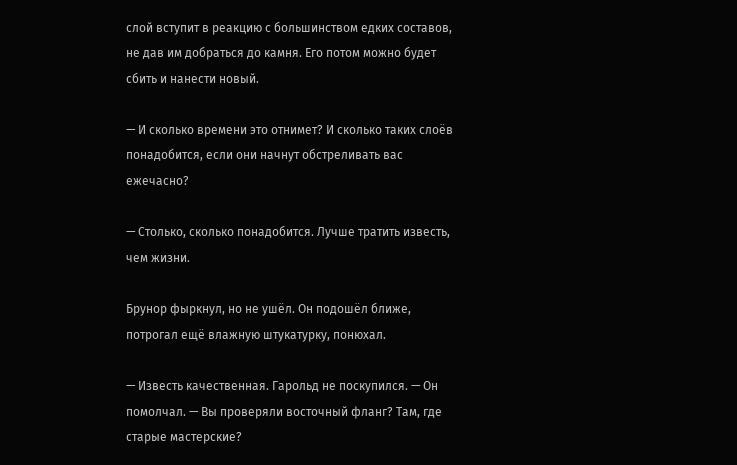слой вступит в реакцию с большинством едких составов, не дав им добраться до камня. Его потом можно будет сбить и нанести новый.

— И сколько времени это отнимет? И сколько таких слоёв понадобится, если они начнут обстреливать вас ежечасно?

— Столько, сколько понадобится. Лучше тратить известь, чем жизни.

Брунор фыркнул, но не ушёл. Он подошёл ближе, потрогал ещё влажную штукатурку, понюхал.

— Известь качественная. Гарольд не поскупился. — Он помолчал. — Вы проверяли восточный фланг? Там, где старые мастерские?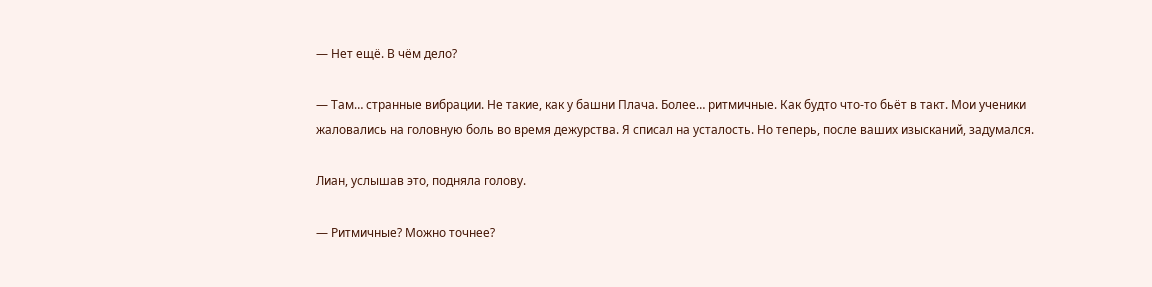— Нет ещё. В чём дело?

— Там… странные вибрации. Не такие, как у башни Плача. Более… ритмичные. Как будто что-то бьёт в такт. Мои ученики жаловались на головную боль во время дежурства. Я списал на усталость. Но теперь, после ваших изысканий, задумался.

Лиан, услышав это, подняла голову.

— Ритмичные? Можно точнее?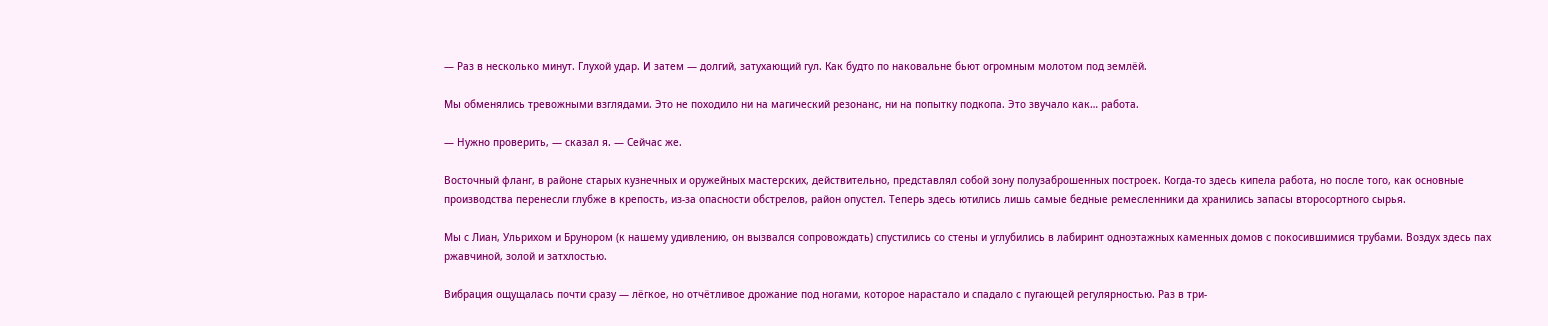— Раз в несколько минут. Глухой удар. И затем — долгий, затухающий гул. Как будто по наковальне бьют огромным молотом под землёй.

Мы обменялись тревожными взглядами. Это не походило ни на магический резонанс, ни на попытку подкопа. Это звучало как… работа.

— Нужно проверить, — сказал я. — Сейчас же.

Восточный фланг, в районе старых кузнечных и оружейных мастерских, действительно, представлял собой зону полузаброшенных построек. Когда-то здесь кипела работа, но после того, как основные производства перенесли глубже в крепость, из-за опасности обстрелов, район опустел. Теперь здесь ютились лишь самые бедные ремесленники да хранились запасы второсортного сырья.

Мы с Лиан, Ульрихом и Брунором (к нашему удивлению, он вызвался сопровождать) спустились со стены и углубились в лабиринт одноэтажных каменных домов с покосившимися трубами. Воздух здесь пах ржавчиной, золой и затхлостью.

Вибрация ощущалась почти сразу — лёгкое, но отчётливое дрожание под ногами, которое нарастало и спадало с пугающей регулярностью. Раз в три-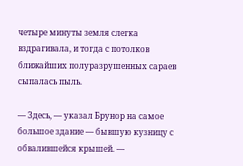четыре минуты земля слегка вздрагивала, и тогда с потолков ближайших полуразрушенных сараев сыпалась пыль.

— Здесь, — указал Брунор на самое большое здание — бывшую кузницу с обвалившейся крышей. —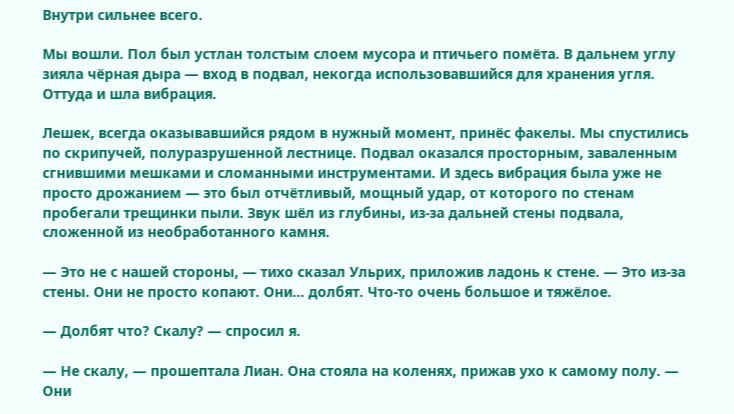Внутри сильнее всего.

Мы вошли. Пол был устлан толстым слоем мусора и птичьего помёта. В дальнем углу зияла чёрная дыра — вход в подвал, некогда использовавшийся для хранения угля. Оттуда и шла вибрация.

Лешек, всегда оказывавшийся рядом в нужный момент, принёс факелы. Мы спустились по скрипучей, полуразрушенной лестнице. Подвал оказался просторным, заваленным сгнившими мешками и сломанными инструментами. И здесь вибрация была уже не просто дрожанием — это был отчётливый, мощный удар, от которого по стенам пробегали трещинки пыли. Звук шёл из глубины, из-за дальней стены подвала, сложенной из необработанного камня.

— Это не с нашей стороны, — тихо сказал Ульрих, приложив ладонь к стене. — Это из-за стены. Они не просто копают. Они… долбят. Что-то очень большое и тяжёлое.

— Долбят что? Скалу? — спросил я.

— Не скалу, — прошептала Лиан. Она стояла на коленях, прижав ухо к самому полу. — Они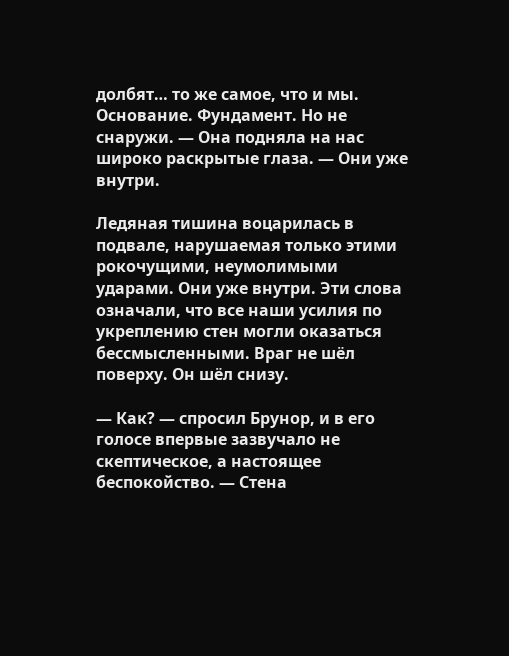долбят… то же самое, что и мы. Основание. Фундамент. Но не снаружи. — Она подняла на нас широко раскрытые глаза. — Они уже внутри.

Ледяная тишина воцарилась в подвале, нарушаемая только этими рокочущими, неумолимыми ударами. Они уже внутри. Эти слова означали, что все наши усилия по укреплению стен могли оказаться бессмысленными. Враг не шёл поверху. Он шёл снизу.

— Как? — спросил Брунор, и в его голосе впервые зазвучало не скептическое, а настоящее беспокойство. — Стена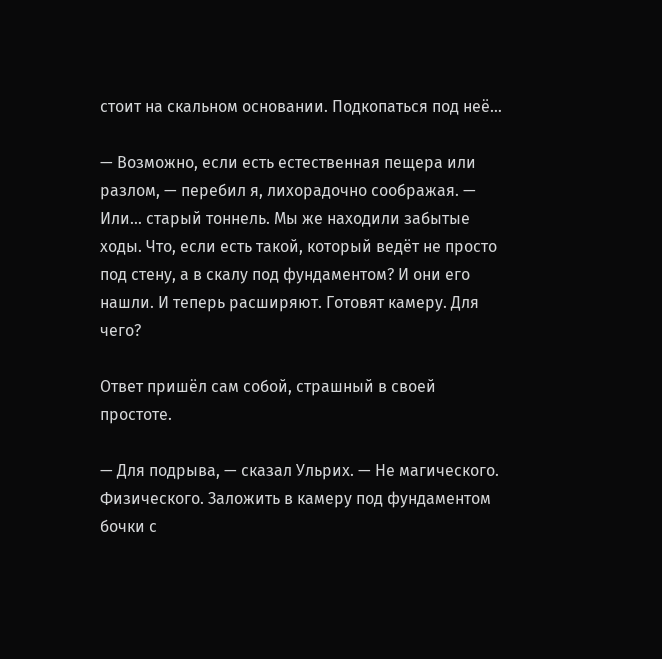стоит на скальном основании. Подкопаться под неё…

— Возможно, если есть естественная пещера или разлом, — перебил я, лихорадочно соображая. — Или… старый тоннель. Мы же находили забытые ходы. Что, если есть такой, который ведёт не просто под стену, а в скалу под фундаментом? И они его нашли. И теперь расширяют. Готовят камеру. Для чего?

Ответ пришёл сам собой, страшный в своей простоте.

— Для подрыва, — сказал Ульрих. — Не магического. Физического. Заложить в камеру под фундаментом бочки с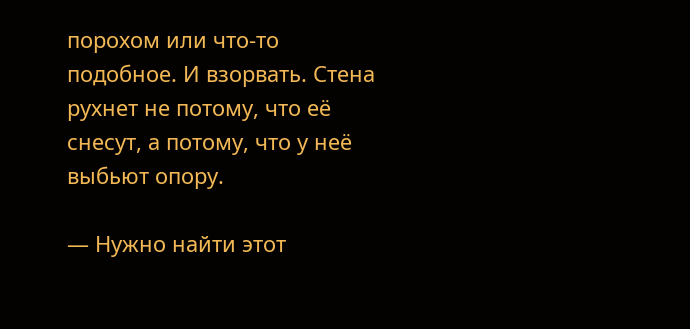порохом или что-то подобное. И взорвать. Стена рухнет не потому, что её снесут, а потому, что у неё выбьют опору.

— Нужно найти этот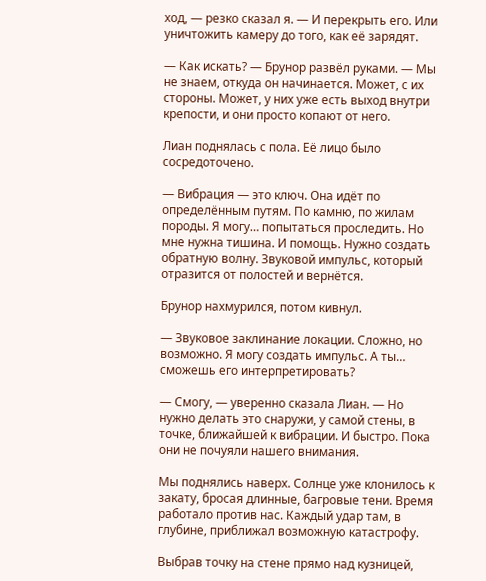ход, — резко сказал я. — И перекрыть его. Или уничтожить камеру до того, как её зарядят.

— Как искать? — Брунор развёл руками. — Мы не знаем, откуда он начинается. Может, с их стороны. Может, у них уже есть выход внутри крепости, и они просто копают от него.

Лиан поднялась с пола. Её лицо было сосредоточено.

— Вибрация — это ключ. Она идёт по определённым путям. По камню, по жилам породы. Я могу… попытаться проследить. Но мне нужна тишина. И помощь. Нужно создать обратную волну. Звуковой импульс, который отразится от полостей и вернётся.

Брунор нахмурился, потом кивнул.

— Звуковое заклинание локации. Сложно, но возможно. Я могу создать импульс. А ты… сможешь его интерпретировать?

— Смогу, — уверенно сказала Лиан. — Но нужно делать это снаружи, у самой стены, в точке, ближайшей к вибрации. И быстро. Пока они не почуяли нашего внимания.

Мы поднялись наверх. Солнце уже клонилось к закату, бросая длинные, багровые тени. Время работало против нас. Каждый удар там, в глубине, приближал возможную катастрофу.

Выбрав точку на стене прямо над кузницей,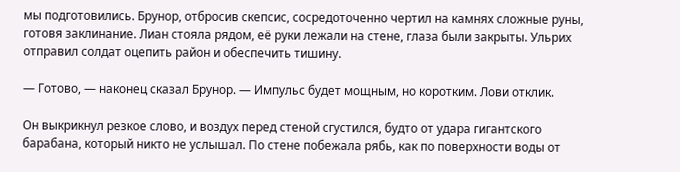мы подготовились. Брунор, отбросив скепсис, сосредоточенно чертил на камнях сложные руны, готовя заклинание. Лиан стояла рядом, её руки лежали на стене, глаза были закрыты. Ульрих отправил солдат оцепить район и обеспечить тишину.

— Готово, — наконец сказал Брунор. — Импульс будет мощным, но коротким. Лови отклик.

Он выкрикнул резкое слово, и воздух перед стеной сгустился, будто от удара гигантского барабана, который никто не услышал. По стене побежала рябь, как по поверхности воды от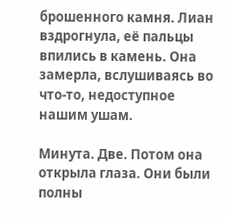брошенного камня. Лиан вздрогнула, её пальцы впились в камень. Она замерла, вслушиваясь во что-то, недоступное нашим ушам.

Минута. Две. Потом она открыла глаза. Они были полны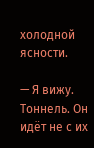холодной ясности.

— Я вижу. Тоннель. Он идёт не с их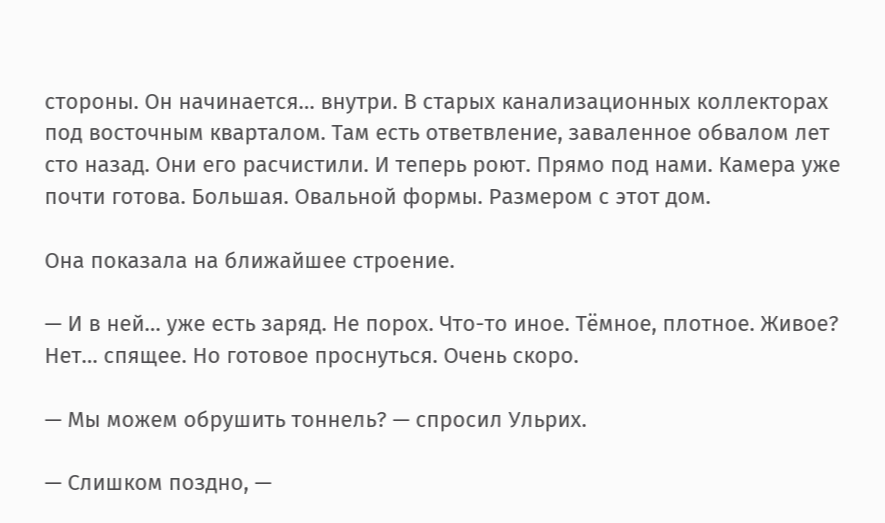стороны. Он начинается… внутри. В старых канализационных коллекторах под восточным кварталом. Там есть ответвление, заваленное обвалом лет сто назад. Они его расчистили. И теперь роют. Прямо под нами. Камера уже почти готова. Большая. Овальной формы. Размером с этот дом.

Она показала на ближайшее строение.

— И в ней… уже есть заряд. Не порох. Что-то иное. Тёмное, плотное. Живое? Нет… спящее. Но готовое проснуться. Очень скоро.

— Мы можем обрушить тоннель? — спросил Ульрих.

— Слишком поздно, —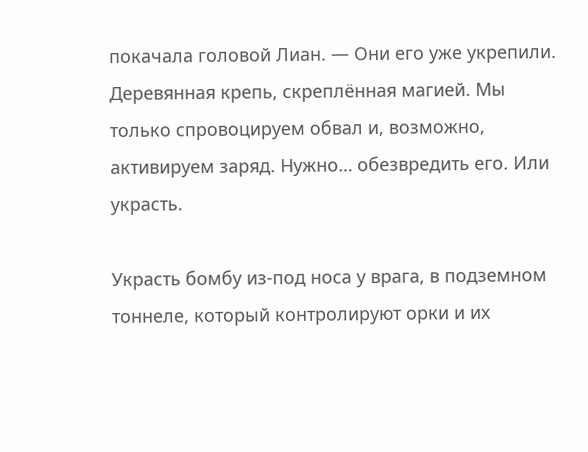покачала головой Лиан. — Они его уже укрепили. Деревянная крепь, скреплённая магией. Мы только спровоцируем обвал и, возможно, активируем заряд. Нужно… обезвредить его. Или украсть.

Украсть бомбу из-под носа у врага, в подземном тоннеле, который контролируют орки и их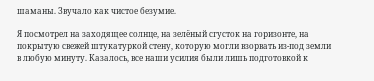шаманы. Звучало как чистое безумие.

Я посмотрел на заходящее солнце, на зелёный сгусток на горизонте, на покрытую свежей штукатуркой стену, которую могли взорвать из-под земли в любую минуту. Казалось, все наши усилия были лишь подготовкой к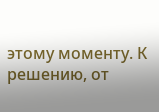этому моменту. К решению, от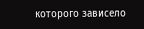которого зависело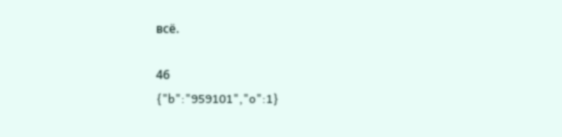всё.

46
{"b":"959101","o":1}